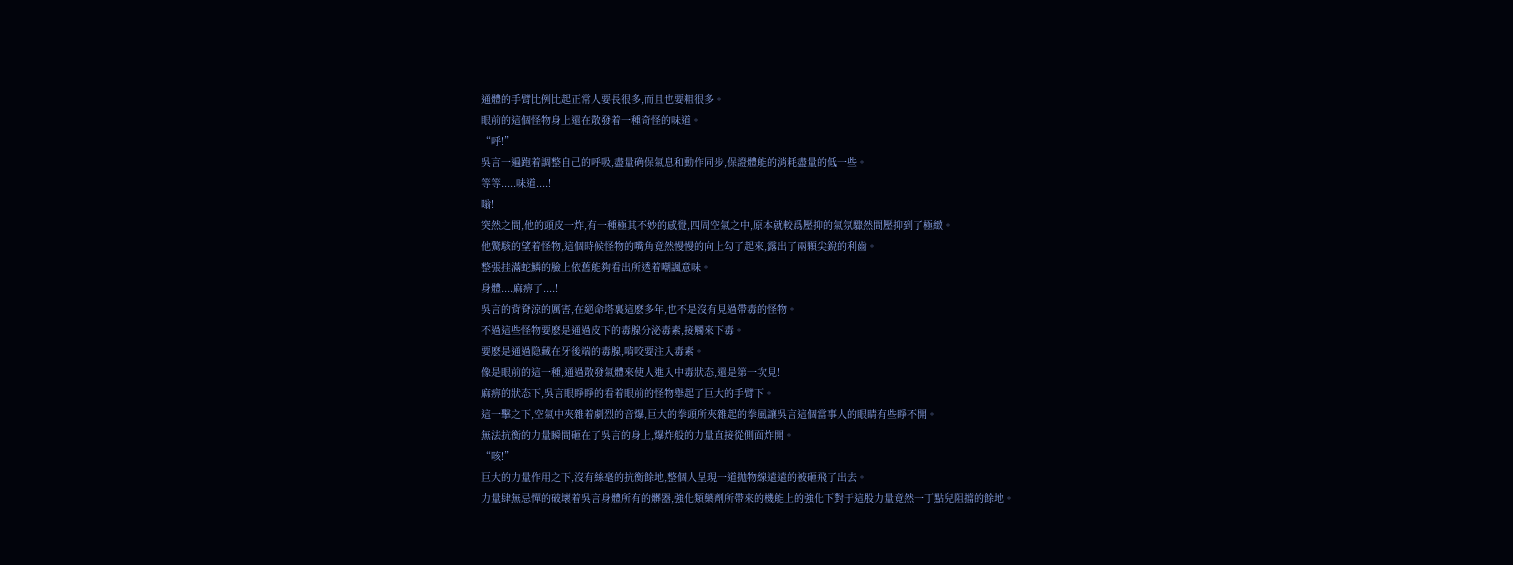通體的手臂比例比起正常人要長很多,而且也要粗很多。
眼前的這個怪物身上還在散發着一種奇怪的味道。
“呼!”
吳言一遍跑着調整自己的呼吸,盡量确保氣息和動作同步,保證體能的消耗盡量的低一些。
等等.....味道....!
嗡!
突然之間,他的頭皮一炸,有一種極其不妙的感覺,四周空氣之中,原本就較爲壓抑的氣氛驟然間壓抑到了極緻。
他驚駭的望着怪物,這個時候怪物的嘴角竟然慢慢的向上勾了起來,露出了兩顆尖銳的利齒。
整張挂滿蛇鱗的臉上依舊能夠看出所透着嘲諷意味。
身體....麻痹了....!
吳言的背脊涼的厲害,在絕命塔裏這麽多年,也不是沒有見過帶毒的怪物。
不過這些怪物要麽是通過皮下的毒腺分泌毒素,接觸來下毒。
要麽是通過隐藏在牙後端的毒腺,啃咬要注入毒素。
像是眼前的這一種,通過散發氣體來使人進入中毒狀态,還是第一次見!
麻痹的狀态下,吳言眼睜睜的看着眼前的怪物舉起了巨大的手臂下。
這一擊之下,空氣中夾雜着劇烈的音爆,巨大的拳頭所夾雜起的拳風讓吳言這個當事人的眼睛有些睜不開。
無法抗衡的力量瞬間砸在了吳言的身上,爆炸般的力量直接從側面炸開。
“咳!”
巨大的力量作用之下,沒有絲毫的抗衡餘地,整個人呈現一道抛物線遠遠的被砸飛了出去。
力量肆無忌憚的破壞着吳言身體所有的髒器,強化類藥劑所帶來的機能上的強化下對于這股力量竟然一丁點兒阻擋的餘地。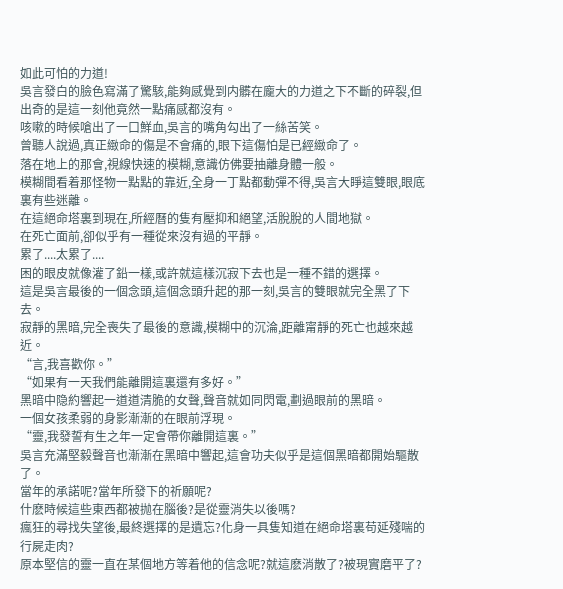如此可怕的力道!
吳言發白的臉色寫滿了驚駭,能夠感覺到内髒在龐大的力道之下不斷的碎裂,但出奇的是這一刻他竟然一點痛感都沒有。
咳嗽的時候嗆出了一口鮮血,吳言的嘴角勾出了一絲苦笑。
曾聽人說過,真正緻命的傷是不會痛的,眼下這傷怕是已經緻命了。
落在地上的那會,視線快速的模糊,意識仿佛要抽離身體一般。
模糊間看着那怪物一點點的靠近,全身一丁點都動彈不得,吳言大睜這雙眼,眼底裏有些迷離。
在這絕命塔裏到現在,所經曆的隻有壓抑和絕望,活脫脫的人間地獄。
在死亡面前,卻似乎有一種從來沒有過的平靜。
累了....太累了....
困的眼皮就像灌了鉛一樣,或許就這樣沉寂下去也是一種不錯的選擇。
這是吳言最後的一個念頭,這個念頭升起的那一刻,吳言的雙眼就完全黑了下去。
寂靜的黑暗,完全喪失了最後的意識,模糊中的沉淪,距離甯靜的死亡也越來越近。
“言,我喜歡你。”
“如果有一天我們能離開這裏還有多好。”
黑暗中隐約響起一道道清脆的女聲,聲音就如同閃電,劃過眼前的黑暗。
一個女孩柔弱的身影漸漸的在眼前浮現。
“靈,我發誓有生之年一定會帶你離開這裏。”
吳言充滿堅毅聲音也漸漸在黑暗中響起,這會功夫似乎是這個黑暗都開始驅散了。
當年的承諾呢?當年所發下的祈願呢?
什麽時候這些東西都被抛在腦後?是從靈消失以後嗎?
瘋狂的尋找失望後,最終選擇的是遺忘?化身一具隻知道在絕命塔裏苟延殘喘的行屍走肉?
原本堅信的靈一直在某個地方等着他的信念呢?就這麽消散了?被現實磨平了?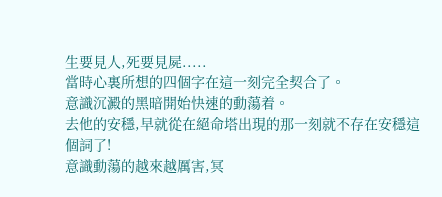生要見人,死要見屍.....
當時心裏所想的四個字在這一刻完全契合了。
意識沉澱的黑暗開始快速的動蕩着。
去他的安穩,早就從在絕命塔出現的那一刻就不存在安穩這個詞了!
意識動蕩的越來越厲害,冥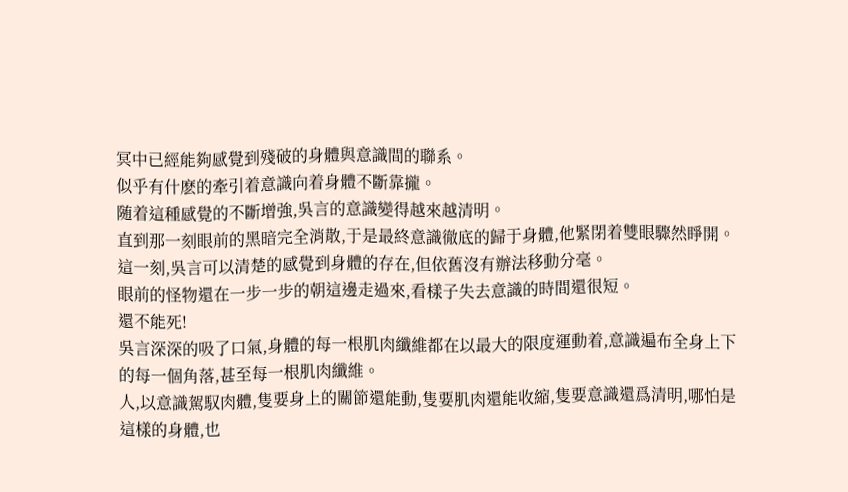冥中已經能夠感覺到殘破的身體與意識間的聯系。
似乎有什麽的牽引着意識向着身體不斷靠攏。
随着這種感覺的不斷增強,吳言的意識變得越來越清明。
直到那一刻眼前的黑暗完全消散,于是最終意識徹底的歸于身體,他緊閉着雙眼驟然睜開。
這一刻,吳言可以清楚的感覺到身體的存在,但依舊沒有辦法移動分毫。
眼前的怪物還在一步一步的朝這邊走過來,看樣子失去意識的時間還很短。
還不能死!
吳言深深的吸了口氣,身體的每一根肌肉纖維都在以最大的限度運動着,意識遍布全身上下的每一個角落,甚至每一根肌肉纖維。
人,以意識駕馭肉體,隻要身上的關節還能動,隻要肌肉還能收縮,隻要意識還爲清明,哪怕是這樣的身體,也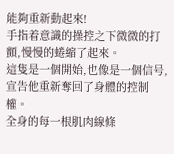能夠重新動起來!
手指着意識的操控之下微微的打顫,慢慢的蜷縮了起來。
這隻是一個開始,也像是一個信号,宣告他重新奪回了身體的控制權。
全身的每一根肌肉線條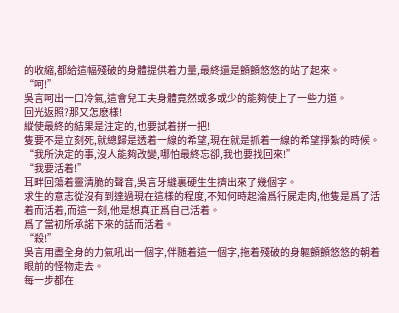的收縮,都給這幅殘破的身體提供着力量,最終還是顫顫悠悠的站了起來。
“呵!”
吳言呵出一口冷氣,這會兒工夫身體竟然或多或少的能夠使上了一些力道。
回光返照?那又怎麽樣!
縱使最終的結果是注定的,也要試着拼一把!
隻要不是立刻死,就總歸是透着一線的希望,現在就是抓着一線的希望掙紮的時候。
“我所決定的事,沒人能夠改變,哪怕最終忘卻,我也要找回來!”
“我要活着!”
耳畔回蕩着靈清脆的聲音,吳言牙縫裏硬生生擠出來了幾個字。
求生的意志從沒有到達過現在這樣的程度,不知何時起淪爲行屍走肉,他隻是爲了活着而活着,而這一刻,他是想真正爲自己活着。
爲了當初所承諾下來的話而活着。
“殺!”
吳言用盡全身的力氣吼出一個字,伴随着這一個字,拖着殘破的身軀顫顫悠悠的朝着眼前的怪物走去。
每一步都在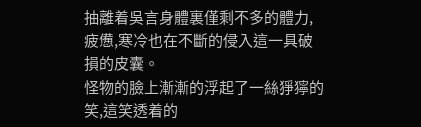抽離着吳言身體裏僅剩不多的體力,疲憊,寒冷也在不斷的侵入這一具破損的皮囊。
怪物的臉上漸漸的浮起了一絲猙獰的笑,這笑透着的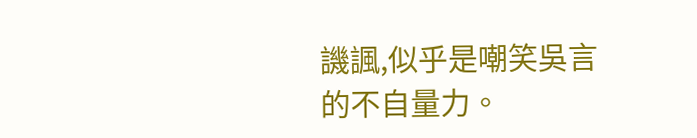譏諷,似乎是嘲笑吳言的不自量力。